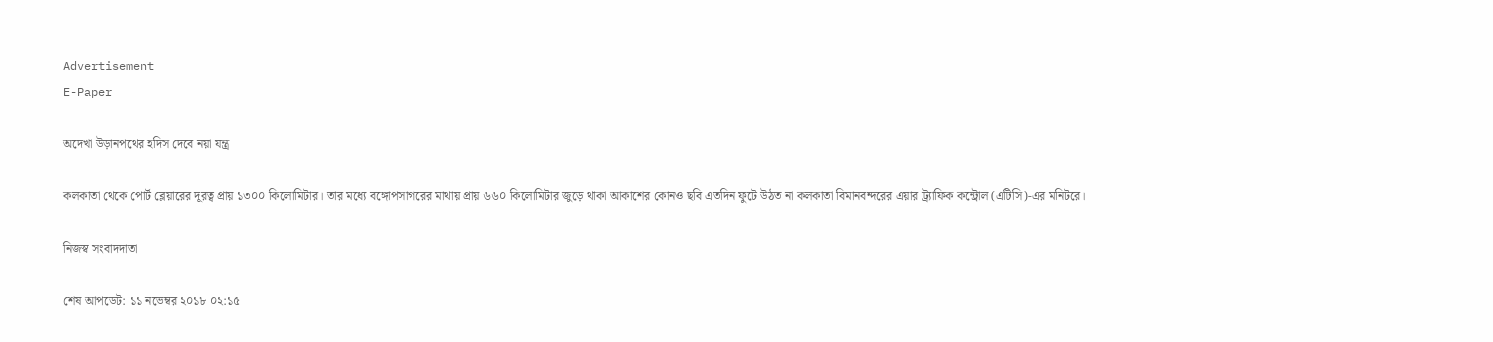Advertisement
E-Paper

অদেখা উড়ানপথের হদিস দেবে নয়া যন্ত্র

কলকাতা থেকে পোর্ট ব্লেয়ারের দূরত্ব প্রায় ১৩০০ কিলোমিটার। তার মধ্যে বঙ্গোপসাগরের মাথায় প্রায় ৬৬০ কিলোমিটার জুড়ে থাকা আকাশের কোনও ছবি এতদিন ফুটে উঠত না কলকাতা বিমানবন্দরের এয়ার ট্র্যাফিক কন্ট্রোল (এটিসি)-এর মনিটরে।

নিজস্ব সংবাদদাতা

শেষ আপডেট: ১১ নভেম্বর ২০১৮ ০২:১৫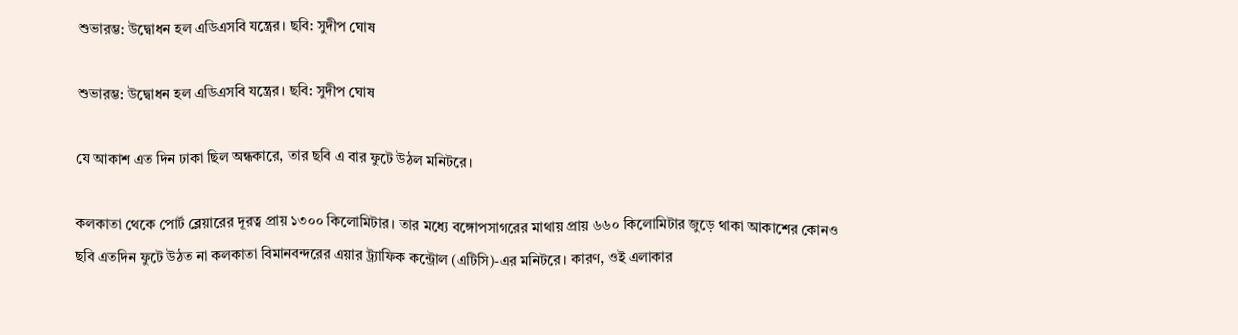শুভারম্ভ: উদ্বোধন হল এডিএসবি যন্ত্রের। ছবি: সুদীপ ঘোষ

শুভারম্ভ: উদ্বোধন হল এডিএসবি যন্ত্রের। ছবি: সুদীপ ঘোষ

যে আকাশ এত দিন ঢাকা ছিল অন্ধকারে, তার ছবি এ বার ফুটে উঠল মনিটরে।

কলকাতা থেকে পোর্ট ব্লেয়ারের দূরত্ব প্রায় ১৩০০ কিলোমিটার। তার মধ্যে বঙ্গোপসাগরের মাথায় প্রায় ৬৬০ কিলোমিটার জুড়ে থাকা আকাশের কোনও ছবি এতদিন ফুটে উঠত না কলকাতা বিমানবন্দরের এয়ার ট্র্যাফিক কন্ট্রোল (এটিসি)-এর মনিটরে। কারণ, ওই এলাকার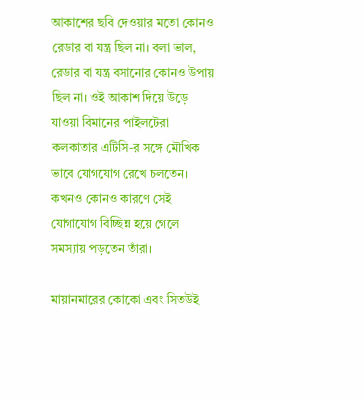আকাশের ছবি দেওয়ার মতো কোনও রেডার বা যন্ত্র ছিল না। বলা ভাল, রেডার বা যন্ত্র বসানোর কোনও উপায় ছিল না। ওই আকাশ দিয়ে উড়ে যাওয়া বিমানের পাইলটেরা কলকাতার এটিসি-র সঙ্গে মৌখিক ভাবে যোগযোগ রেখে চলতেন। কখনও কোনও কারণে সেই যোগাযোগ বিচ্ছিন্ন হয়ে গেলে সমস্যায় পড়তেন তাঁরা।

মায়ানমারের কোকো এবং সিতউই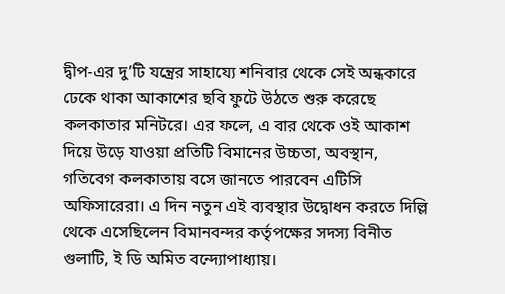দ্বীপ-এর দু’টি যন্ত্রের সাহায্যে শনিবার থেকে সেই অন্ধকারে ঢেকে থাকা আকাশের ছবি ফুটে উঠতে শুরু করেছে কলকাতার মনিটরে। এর ফলে, এ বার থেকে ওই আকাশ দিয়ে উড়ে যাওয়া প্রতিটি বিমানের উচ্চতা, অবস্থান, গতিবেগ কলকাতায় বসে জানতে পারবেন এটিসি অফিসারেরা। এ দিন নতুন এই ব্যবস্থার উদ্বোধন করতে দিল্লি থেকে এসেছিলেন বিমানবন্দর কর্তৃপক্ষের সদস্য বিনীত গুলাটি, ই ডি অমিত বন্দ্যোপাধ্যায়।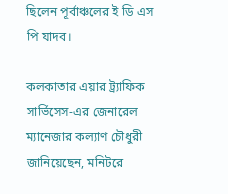ছিলেন পূর্বাঞ্চলের ই ডি এস পি যাদব।

কলকাতার এয়ার ট্র্যাফিক সার্ভিসেস-এর জেনারেল ম্যানেজার কল্যাণ চৌধুরী জানিয়েছেন, মনিটরে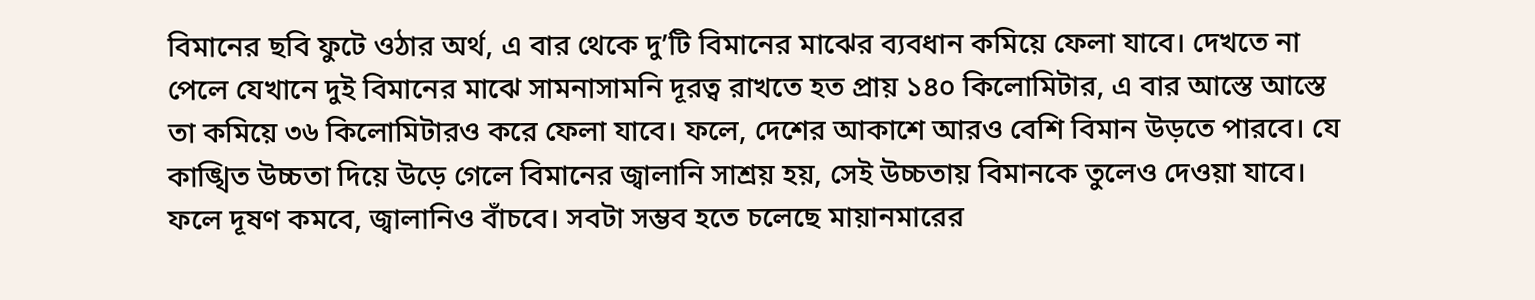বিমানের ছবি ফুটে ওঠার অর্থ, এ বার থেকে দু’টি বিমানের মাঝের ব্যবধান কমিয়ে ফেলা যাবে। দেখতে না পেলে যেখানে দুই বিমানের মাঝে সামনাসামনি দূরত্ব রাখতে হত প্রায় ১৪০ কিলোমিটার, এ বার আস্তে আস্তে তা কমিয়ে ৩৬ কিলোমিটারও করে ফেলা যাবে। ফলে, দেশের আকাশে আরও বেশি বিমান উড়তে পারবে। যে কাঙ্খিত উচ্চতা দিয়ে উড়ে গেলে বিমানের জ্বালানি সাশ্রয় হয়, সেই উচ্চতায় বিমানকে তুলেও দেওয়া যাবে। ফলে দূষণ কমবে, জ্বালানিও বাঁচবে। সবটা সম্ভব হতে চলেছে মায়ানমারের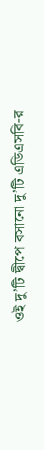ওই দু’টি দ্বীপে বসানো দু’টি এডিএসবি-র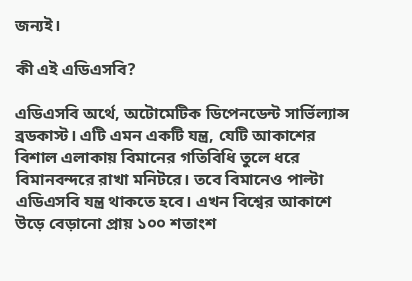জন্যই।

কী এই এডিএসবি?

এডিএসবি অর্থে, অটোমেটিক ডিপেনডেন্ট সার্ভিল্যান্স ব্রডকাস্ট। এটি এমন একটি যন্ত্র, যেটি আকাশের বিশাল এলাকায় বিমানের গতিবিধি তুলে ধরে বিমানবন্দরে রাখা মনিটরে। তবে বিমানেও পাল্টা এডিএসবি যন্ত্র থাকতে হবে। এখন বিশ্বের আকাশে উড়ে বেড়ানো প্রায় ১০০ শতাংশ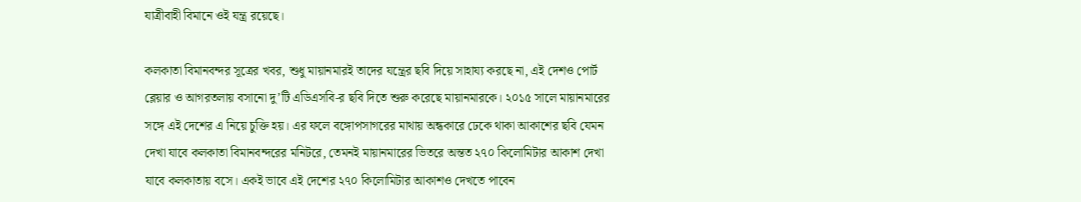যাত্রীবাহী বিমানে ওই যন্ত্র রয়েছে।

কলকাতা বিমানবন্দর সূত্রের খবর, শুধু মায়ানমারই তাদের যন্ত্রের ছবি দিয়ে সাহায্য করছে না, এই দেশও পোর্ট ব্লেয়ার ও আগরতলায় বসানো দু’টি এডিএসবি-র ছবি দিতে শুরু করেছে মায়ানমারকে। ২০১৫ সালে মায়ানমারের সঙ্গে এই দেশের এ নিয়ে চুক্তি হয়। এর ফলে বঙ্গোপসাগরের মাথায় অন্ধকারে ঢেকে থাকা আকাশের ছবি যেমন দেখা যাবে কলকাতা বিমানবন্দরের মনিটরে, তেমনই মায়ানমারের ভিতরে অন্তত ২৭০ কিলোমিটার আকাশ দেখা যাবে কলকাতায় বসে। একই ভাবে এই দেশের ২৭০ কিলোমিটার আকাশও দেখতে পাবেন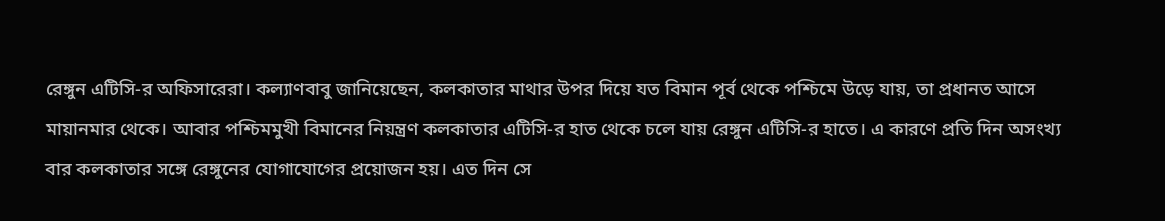রেঙ্গুন এটিসি-র অফিসারেরা। কল্যাণবাবু জানিয়েছেন, কলকাতার মাথার উপর দিয়ে যত বিমান পূর্ব থেকে পশ্চিমে উড়ে যায়, তা প্রধানত আসে মায়ানমার থেকে। আবার পশ্চিমমুখী বিমানের নিয়ন্ত্রণ কলকাতার এটিসি-র হাত থেকে চলে যায় রেঙ্গুন এটিসি-র হাতে। এ কারণে প্রতি দিন অসংখ্য বার কলকাতার সঙ্গে রেঙ্গুনের যোগাযোগের প্রয়োজন হয়। এত দিন সে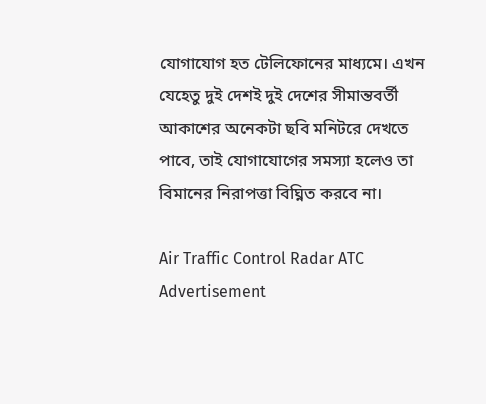যোগাযোগ হত টেলিফোনের মাধ্যমে। এখন যেহেতু দুই দেশই দুই দেশের সীমান্তবর্তী আকাশের অনেকটা ছবি মনিটরে দেখতে পাবে, তাই যোগাযোগের সমস্যা হলেও তা বিমানের নিরাপত্তা বিঘ্নিত করবে না।

Air Traffic Control Radar ATC
Advertisement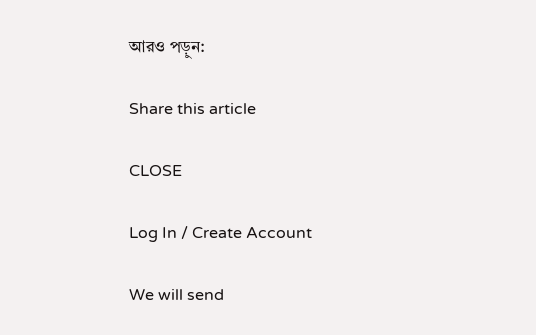আরও পড়ুন:

Share this article

CLOSE

Log In / Create Account

We will send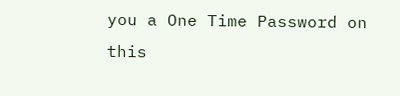you a One Time Password on this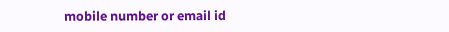mobile number or email id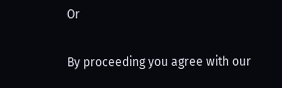Or

By proceeding you agree with our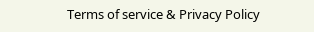Terms of service & Privacy Policy